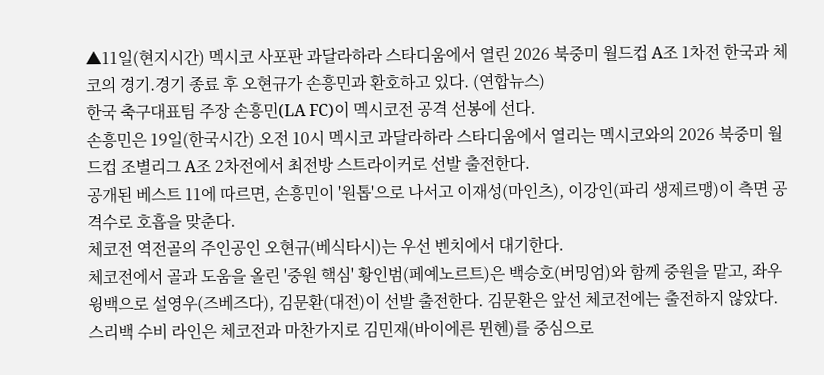▲11일(현지시간) 멕시코 사포판 과달라하라 스타디움에서 열린 2026 북중미 월드컵 A조 1차전 한국과 체코의 경기.경기 종료 후 오현규가 손흥민과 환호하고 있다. (연합뉴스)
한국 축구대표팀 주장 손흥민(LA FC)이 멕시코전 공격 선봉에 선다.
손흥민은 19일(한국시간) 오전 10시 멕시코 과달라하라 스타디움에서 열리는 멕시코와의 2026 북중미 월드컵 조별리그 A조 2차전에서 최전방 스트라이커로 선발 출전한다.
공개된 베스트 11에 따르면, 손흥민이 '원톱'으로 나서고 이재성(마인츠), 이강인(파리 생제르맹)이 측면 공격수로 호흡을 맞춘다.
체코전 역전골의 주인공인 오현규(베식타시)는 우선 벤치에서 대기한다.
체코전에서 골과 도움을 올린 '중원 핵심' 황인범(페예노르트)은 백승호(버밍엄)와 함께 중원을 맡고, 좌우 윙백으로 설영우(즈베즈다), 김문환(대전)이 선발 출전한다. 김문환은 앞선 체코전에는 출전하지 않았다.
스리백 수비 라인은 체코전과 마찬가지로 김민재(바이에른 뮌헨)를 중심으로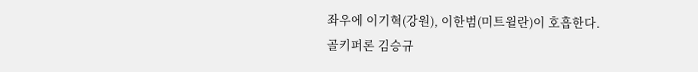좌우에 이기혁(강원), 이한범(미트윌란)이 호흡한다.
골키퍼론 김승규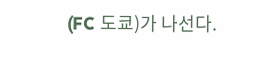(FC 도쿄)가 나선다.